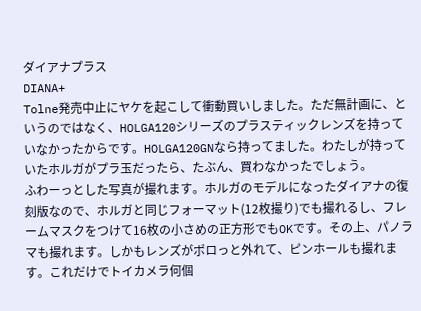ダイアナプラス
DIANA+
Tolne発売中止にヤケを起こして衝動買いしました。ただ無計画に、というのではなく、HOLGA120シリーズのプラスティックレンズを持っていなかったからです。HOLGA120GNなら持ってました。わたしが持っていたホルガがプラ玉だったら、たぶん、買わなかったでしょう。
ふわーっとした写真が撮れます。ホルガのモデルになったダイアナの復刻版なので、ホルガと同じフォーマット(12枚撮り)でも撮れるし、フレームマスクをつけて16枚の小さめの正方形でもOKです。その上、パノラマも撮れます。しかもレンズがポロっと外れて、ピンホールも撮れます。これだけでトイカメラ何個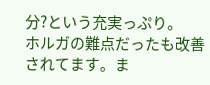分?という充実っぷり。
ホルガの難点だったも改善されてます。ま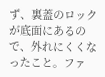ず、裏蓋のロックが底面にあるので、外れにくくなったこと。ファ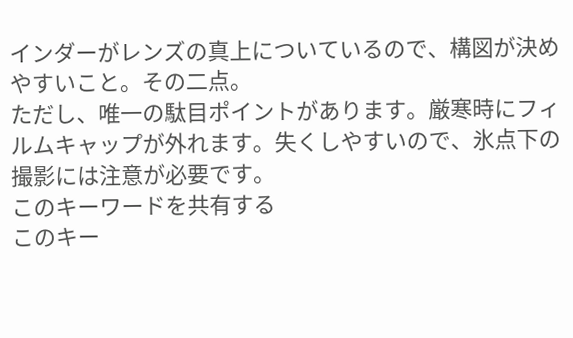インダーがレンズの真上についているので、構図が決めやすいこと。その二点。
ただし、唯一の駄目ポイントがあります。厳寒時にフィルムキャップが外れます。失くしやすいので、氷点下の撮影には注意が必要です。
このキーワードを共有する
このキー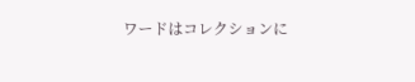ワードはコレクションに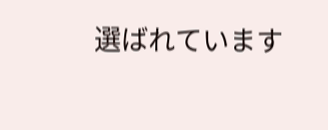選ばれています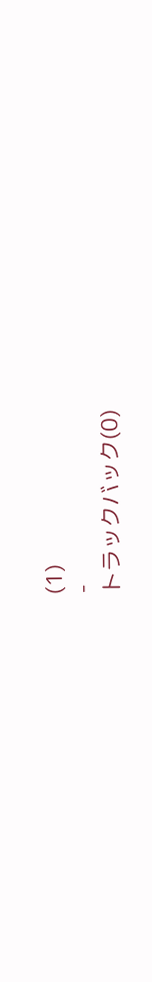(1)
-
トラックバック(0)